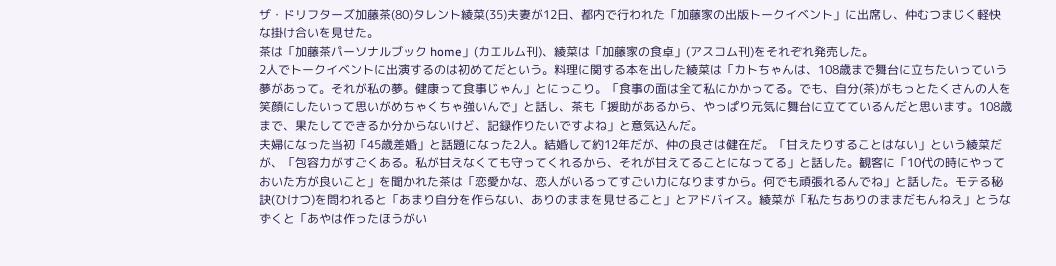ザ・ドリフターズ加藤茶(80)タレント綾菜(35)夫妻が12日、都内で行われた「加藤家の出版トークイベント」に出席し、仲むつまじく軽快な掛け合いを見せた。
茶は「加藤茶パーソナルブック home」(カエルム刊)、綾菜は「加藤家の食卓」(アスコム刊)をそれぞれ発売した。
2人でトークイベントに出演するのは初めてだという。料理に関する本を出した綾菜は「カトちゃんは、108歳まで舞台に立ちたいっていう夢があって。それが私の夢。健康って食事じゃん」とにっこり。「食事の面は全て私にかかってる。でも、自分(茶)がもっとたくさんの人を笑顔にしたいって思いがめちゃくちゃ強いんで」と話し、茶も「援助があるから、やっぱり元気に舞台に立てているんだと思います。108歳まで、果たしてできるか分からないけど、記録作りたいですよね」と意気込んだ。
夫婦になった当初「45歳差婚」と話題になった2人。結婚して約12年だが、仲の良さは健在だ。「甘えたりすることはない」という綾菜だが、「包容力がすごくある。私が甘えなくても守ってくれるから、それが甘えてることになってる」と話した。観客に「10代の時にやっておいた方が良いこと」を聞かれた茶は「恋愛かな、恋人がいるってすごい力になりますから。何でも頑張れるんでね」と話した。モテる秘訣(ひけつ)を問われると「あまり自分を作らない、ありのままを見せること」とアドバイス。綾菜が「私たちありのままだもんねえ」とうなずくと「あやは作ったほうがい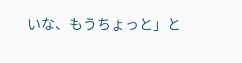いな、もうちょっと」と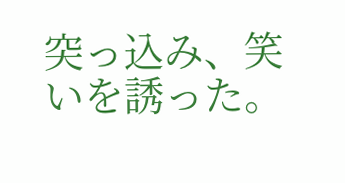突っ込み、笑いを誘った。